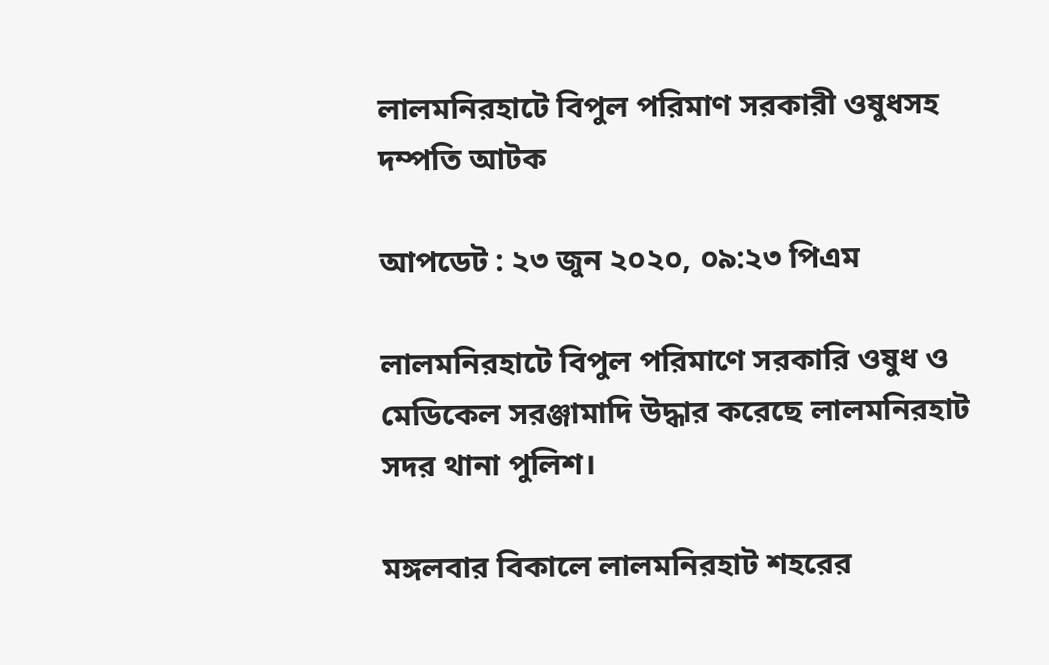লালমনিরহাটে বিপুল পরিমাণ সরকারী ওষুধসহ দম্পতি আটক

আপডেট : ২৩ জুন ২০২০, ০৯:২৩ পিএম

লালমনিরহাটে বিপুল পরিমাণে সরকারি ওষুধ ও মেডিকেল সরঞ্জামাদি উদ্ধার করেছে লালমনিরহাট সদর থানা পুলিশ।

মঙ্গলবার বিকালে লালমনিরহাট শহরের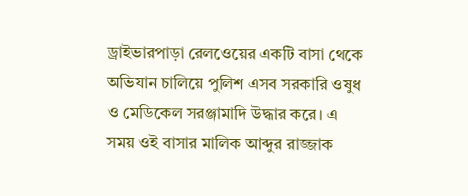ড্রাইভারপাড়া রেলওেয়ের একটি বাসা থেকে অভিযান চালিয়ে পুলিশ এসব সরকারি ওষুধ ও মেডিকেল সরঞ্জামাদি উদ্ধার করে। এ সময় ওই বাসার মালিক আব্দুর রাজ্জাক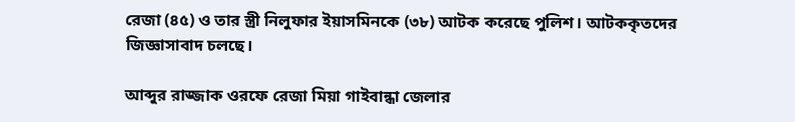রেজা (৪৫) ও তার স্ত্রী নিলুফার ইয়াসমিনকে (৩৮) আটক করেছে পুলিশ। আটককৃতদের জিজ্ঞাসাবাদ চলছে।

আব্দুর রাজ্জাক ওরফে রেজা মিয়া গাইবান্ধা জেলার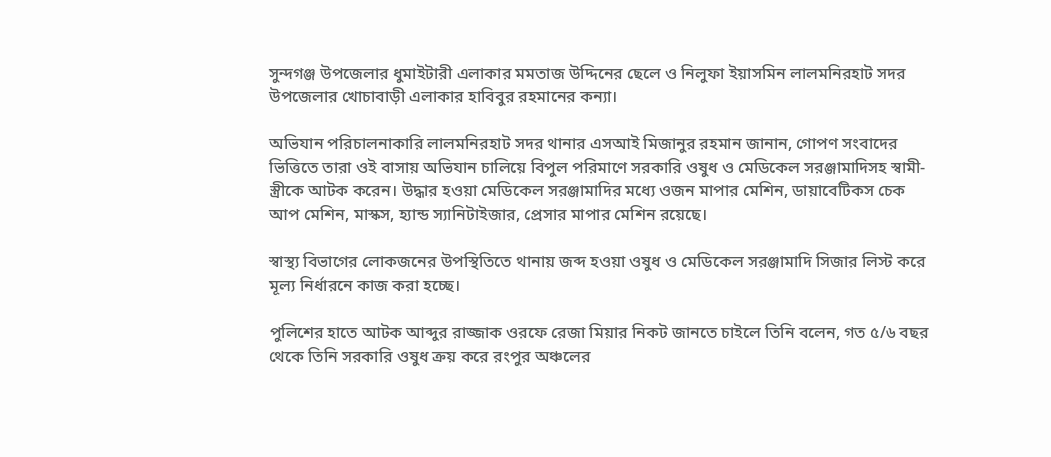সুন্দগঞ্জ উপজেলার ধুমাইটারী এলাকার মমতাজ উদ্দিনের ছেলে ও নিলুফা ইয়াসমিন লালমনিরহাট সদর উপজেলার খোচাবাড়ী এলাকার হাবিবুর রহমানের কন্যা।

অভিযান পরিচালনাকারি লালমনিরহাট সদর থানার এসআই মিজানুর রহমান জানান, গোপণ সংবাদের ভিত্তিতে তারা ওই বাসায় অভিযান চালিয়ে বিপুল পরিমাণে সরকারি ওষুধ ও মেডিকেল সরঞ্জামাদিসহ স্বামী-স্ত্রীকে আটক করেন। উদ্ধার হওয়া মেডিকেল সরঞ্জামাদির মধ্যে ওজন মাপার মেশিন, ডায়াবেটিকস চেক আপ মেশিন, মাস্কস, হ্যান্ড স্যানিটাইজার, প্রেসার মাপার মেশিন রয়েছে।

স্বাস্থ্য বিভাগের লোকজনের উপস্থিতিতে থানায় জব্দ হওয়া ওষুধ ও মেডিকেল সরঞ্জামাদি সিজার লিস্ট করে মূল্য নির্ধারনে কাজ করা হচ্ছে।

পুলিশের হাতে আটক আব্দুর রাজ্জাক ওরফে রেজা মিয়ার নিকট জানতে চাইলে তিনি বলেন, গত ৫/৬ বছর থেকে তিনি সরকারি ওষুধ ক্রয় করে রংপুর অঞ্চলের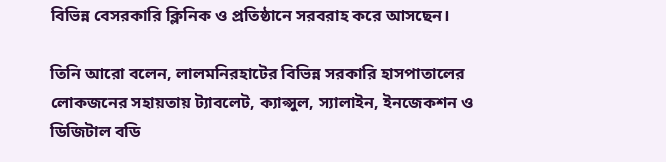বিভিন্ন বেসরকারি ক্লিনিক ও প্রতিষ্ঠানে সরবরাহ করে আসছেন।

তিনি আরো বলেন, লালমনিরহাটের বিভিন্ন সরকারি হাসপাতালের লোকজনের সহায়তায় ট্যাবলেট, ক্যাপ্সুল, স্যালাইন, ইনজেকশন ও ডিজিটাল বডি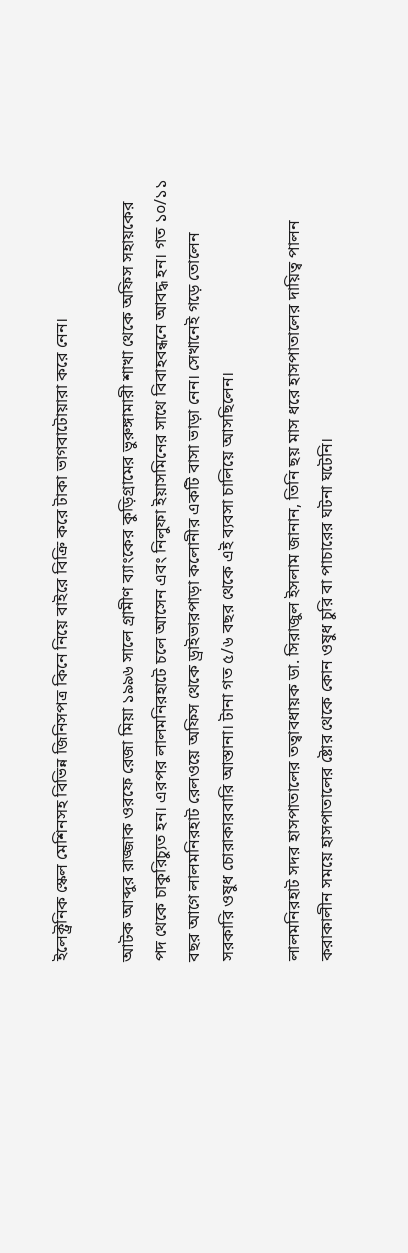ইলেক্ট্রনিক স্কেল মেশিনসহ বিভিন্ন জিনিসপত্র কিনে নিয়ে বাইরে বিক্রি করে টাকা ভাগবাটোয়ারা করে নেন।

আটক আব্দুর রাজ্জাক ওরফে রেজা মিয়া ১৯৯৬ সালে গ্রামীণ ব্যাংকের কুড়িগ্রামের ভুরুঙ্গামারী শাখা থেকে অফিস সহায়কের পদ থেকে চাকুরিচ্যুত হন। এরপর লালমনিরহাটে চলে আসেন এবং নিলুফা ইয়াসমিনের সাথে বিবাহবন্ধনে আবদ্ধ হন। গত ১০/১১ বছর আগে লালমনিরহাট রেলওয়ে অফিস থেকে ড্রাইভারপাড়া কলোনীর একটি বাসা ভাড়া নেন। সেখানেই গড়ে তোলেন সরকারি ওষুধ চোরাকারবারি আস্তানা। টানা গত ৫/৬ বছর থেকে এই ব্যবসা চালিয়ে আসছিলেন।

লালমনিরহাট সদর হাসপাতালের তত্বাবধায়ক ডা. সিরাজুল ইসলাম জানান, তিনি ছয় মাস ধরে হাসপাতালের দায়িত্ব পালন করাকালীন সময়ে হাসপাতালের ষ্টোর থেকে কোন ওষুধ চুরি বা পাচারের ঘটনা ঘটেনি।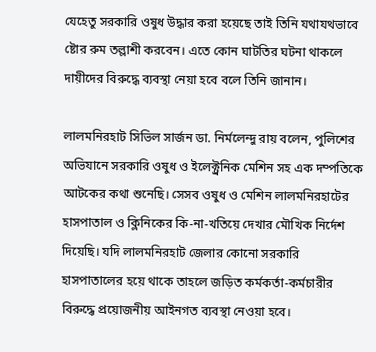যেহেতু সরকারি ওষুধ উদ্ধার করা হয়েছে তাই তিনি যথাযথভাবে ষ্টোর রুম তল্লাশী করবেন। এতে কোন ঘাটতির ঘটনা থাকলে দায়ীদের বিরুদ্ধে ব্যবস্থা নেয়া হবে বলে তিনি জানান।

লালমনিরহাট সিভিল সার্জন ডা. নির্মলেন্দু রায় বলেন, পুলিশের অভিযানে সরকারি ওষুধ ও ইলেক্ট্রনিক মেশিন সহ এক দম্পতিকে আটকের কথা শুনেছি। সেসব ওষুধ ও মেশিন লালমনিরহাটের হাসপাতাল ও ক্লিনিকের কি-না-খতিয়ে দেখার মৌখিক নির্দেশ দিয়েছি। যদি লালমনিরহাট জেলার কোনো সরকারি হাসপাতালের হয়ে থাকে তাহলে জড়িত কর্মকর্তা-কর্মচারীর বিরুদ্ধে প্রয়োজনীয় আইনগত ব্যবস্থা নেওয়া হবে।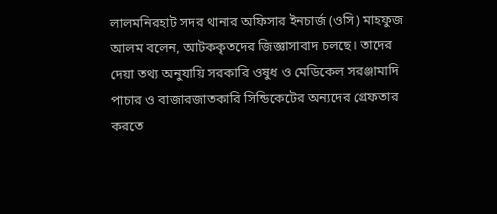লালমনিরহাট সদর থানার অফিসার ইনচার্জ (ওসি) মাহফুজ আলম বলেন, আটককৃতদের জিজ্ঞাসাবাদ চলছে। তাদের দেয়া তথ্য অনুযায়ি সরকারি ওষুধ ও মেডিকেল সরঞ্জামাদি পাচার ও বাজারজাতকারি সিন্ডিকেটের অন্যদের গ্রেফতার করতে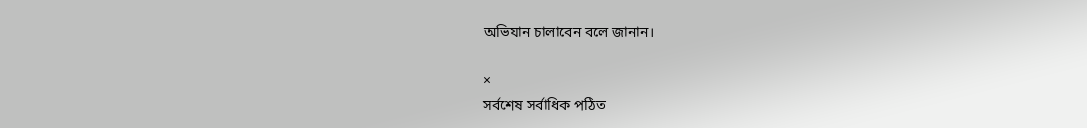অভিযান চালাবেন বলে জানান।

×
সর্বশেষ সর্বাধিক পঠিত